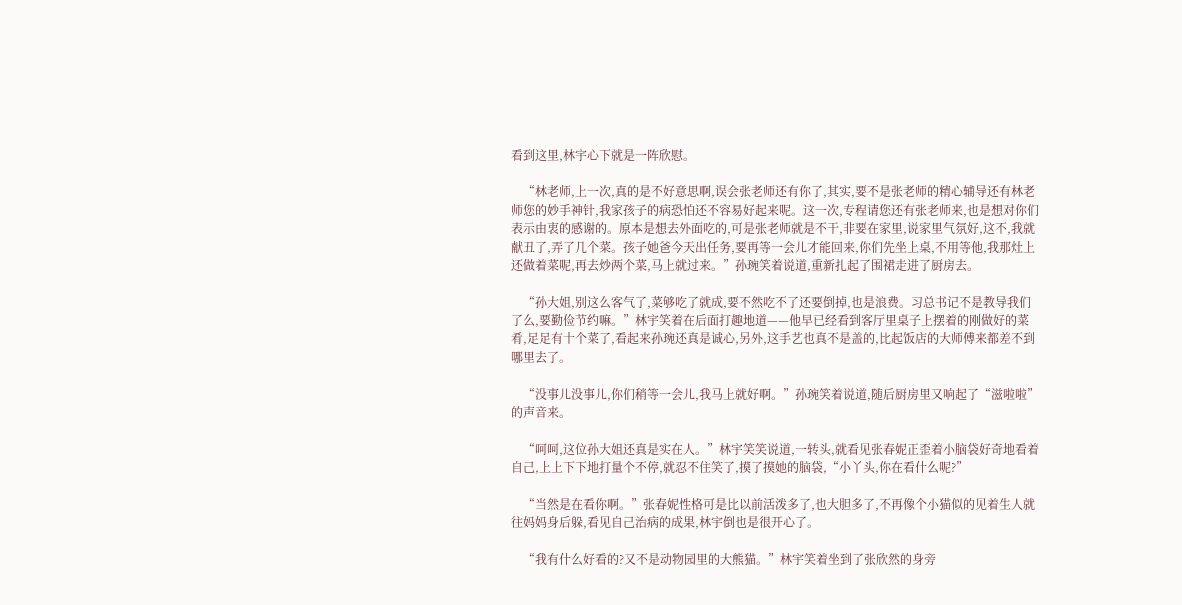看到这里,林宇心下就是一阵欣慰。

    “林老师,上一次,真的是不好意思啊,误会张老师还有你了,其实,要不是张老师的精心辅导还有林老师您的妙手神针,我家孩子的病恐怕还不容易好起来呢。这一次,专程请您还有张老师来,也是想对你们表示由衷的感谢的。原本是想去外面吃的,可是张老师就是不干,非要在家里,说家里气氛好,这不,我就献丑了,弄了几个菜。孩子她爸今天出任务,要再等一会儿才能回来,你们先坐上桌,不用等他,我那灶上还做着菜呢,再去炒两个菜,马上就过来。”孙琬笑着说道,重新扎起了围裙走进了厨房去。

    “孙大姐,别这么客气了,菜够吃了就成,要不然吃不了还要倒掉,也是浪费。习总书记不是教导我们了么,要勤俭节约嘛。”林宇笑着在后面打趣地道——他早已经看到客厅里桌子上摆着的刚做好的菜肴,足足有十个菜了,看起来孙琬还真是诚心,另外,这手艺也真不是盖的,比起饭店的大师傅来都差不到哪里去了。

    “没事儿没事儿,你们稍等一会儿,我马上就好啊。”孙琬笑着说道,随后厨房里又响起了“滋啦啦”的声音来。

    “呵呵,这位孙大姐还真是实在人。”林宇笑笑说道,一转头,就看见张春妮正歪着小脑袋好奇地看着自己,上上下下地打量个不停,就忍不住笑了,摸了摸她的脑袋,“小丫头,你在看什么呢?”

    “当然是在看你啊。”张春妮性格可是比以前活泼多了,也大胆多了,不再像个小猫似的见着生人就往妈妈身后躲,看见自己治病的成果,林宇倒也是很开心了。

    “我有什么好看的?又不是动物园里的大熊猫。”林宇笑着坐到了张欣然的身旁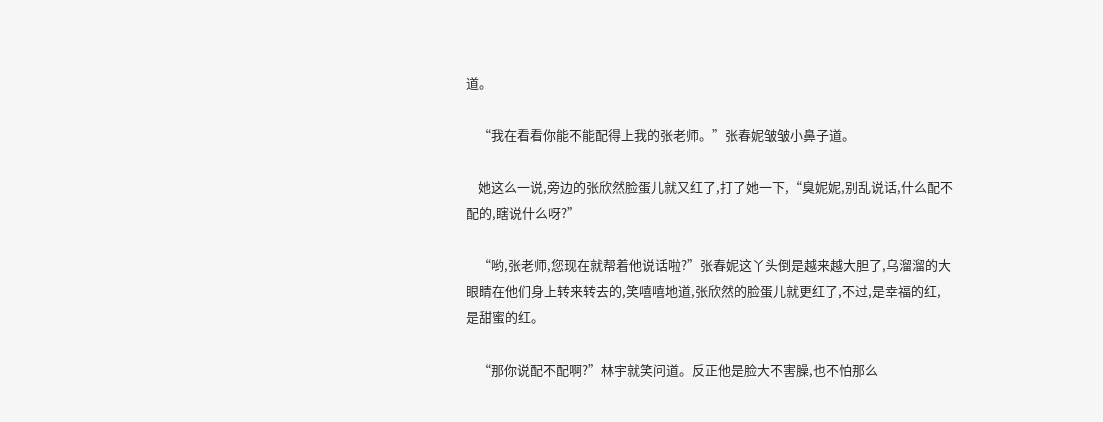道。

    “我在看看你能不能配得上我的张老师。”张春妮皱皱小鼻子道。

    她这么一说,旁边的张欣然脸蛋儿就又红了,打了她一下,“臭妮妮,别乱说话,什么配不配的,瞎说什么呀?”

    “哟,张老师,您现在就帮着他说话啦?”张春妮这丫头倒是越来越大胆了,乌溜溜的大眼睛在他们身上转来转去的,笑嘻嘻地道,张欣然的脸蛋儿就更红了,不过,是幸福的红,是甜蜜的红。

    “那你说配不配啊?”林宇就笑问道。反正他是脸大不害臊,也不怕那么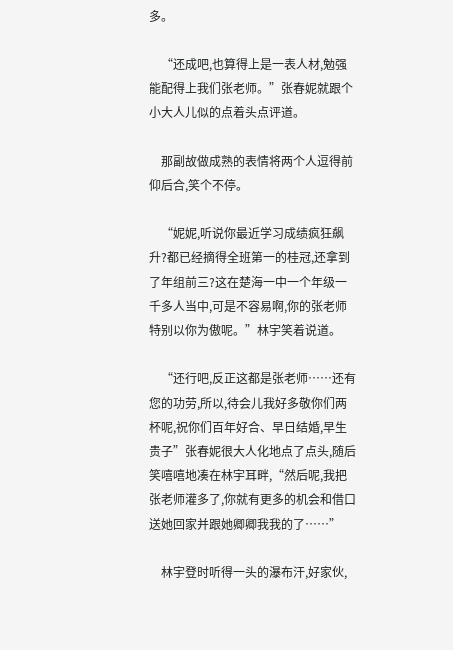多。

    “还成吧,也算得上是一表人材,勉强能配得上我们张老师。”张春妮就跟个小大人儿似的点着头点评道。

    那副故做成熟的表情将两个人逗得前仰后合,笑个不停。

    “妮妮,听说你最近学习成绩疯狂飙升?都已经摘得全班第一的桂冠,还拿到了年组前三?这在楚海一中一个年级一千多人当中,可是不容易啊,你的张老师特别以你为傲呢。”林宇笑着说道。

    “还行吧,反正这都是张老师……还有您的功劳,所以,待会儿我好多敬你们两杯呢,祝你们百年好合、早日结婚,早生贵子”张春妮很大人化地点了点头,随后笑嘻嘻地凑在林宇耳畔,“然后呢,我把张老师灌多了,你就有更多的机会和借口送她回家并跟她卿卿我我的了……”

    林宇登时听得一头的瀑布汗,好家伙,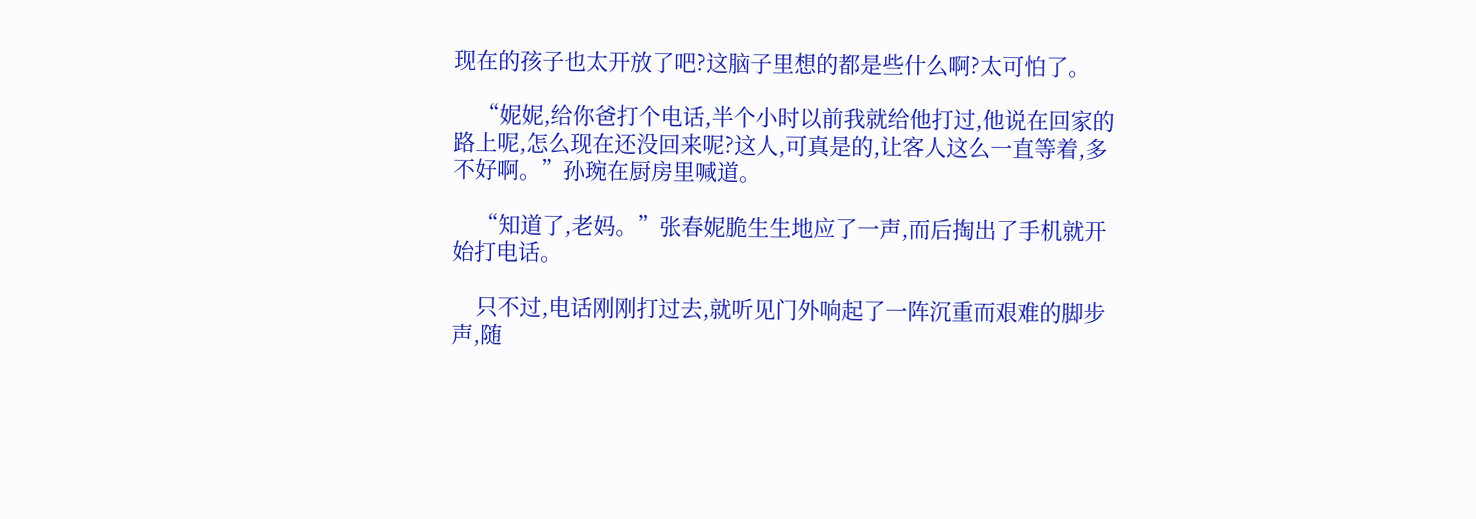现在的孩子也太开放了吧?这脑子里想的都是些什么啊?太可怕了。

    “妮妮,给你爸打个电话,半个小时以前我就给他打过,他说在回家的路上呢,怎么现在还没回来呢?这人,可真是的,让客人这么一直等着,多不好啊。”孙琬在厨房里喊道。

    “知道了,老妈。”张春妮脆生生地应了一声,而后掏出了手机就开始打电话。

    只不过,电话刚刚打过去,就听见门外响起了一阵沉重而艰难的脚步声,随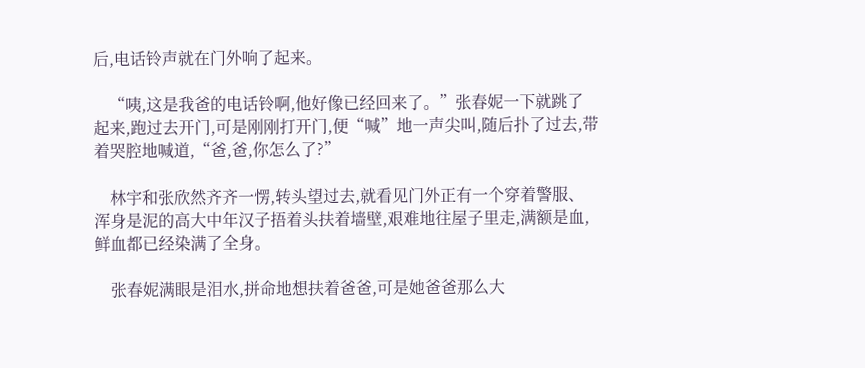后,电话铃声就在门外响了起来。

    “咦,这是我爸的电话铃啊,他好像已经回来了。”张春妮一下就跳了起来,跑过去开门,可是刚刚打开门,便“喊”地一声尖叫,随后扑了过去,带着哭腔地喊道,“爸,爸,你怎么了?”

    林宇和张欣然齐齐一愣,转头望过去,就看见门外正有一个穿着警服、浑身是泥的高大中年汉子捂着头扶着墙壁,艰难地往屋子里走,满额是血,鲜血都已经染满了全身。

    张春妮满眼是泪水,拼命地想扶着爸爸,可是她爸爸那么大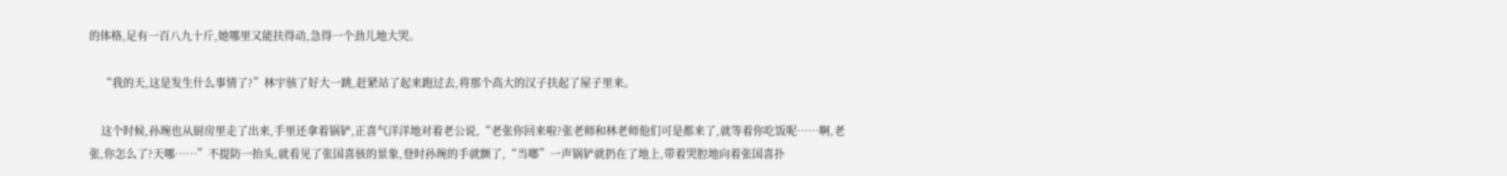的体格,足有一百八九十斤,她哪里又能扶得动,急得一个劲儿地大哭。

    “我的天,这是发生什么事情了?”林宇骇了好大一跳,赶紧站了起来跑过去,将那个高大的汉子扶起了屋子里来。

    这个时候,孙琬也从厨房里走了出来,手里还拿着锅铲,正喜气洋洋地对着老公说,“老张你回来啦?张老师和林老师他们可是都来了,就等着你吃饭呢……啊,老张,你怎么了?天哪……”不提防一抬头,就看见了张国喜骇的景象,登时孙琬的手就颤了,“当啷”一声锅铲就扔在了地上,带着哭腔地向着张国喜扑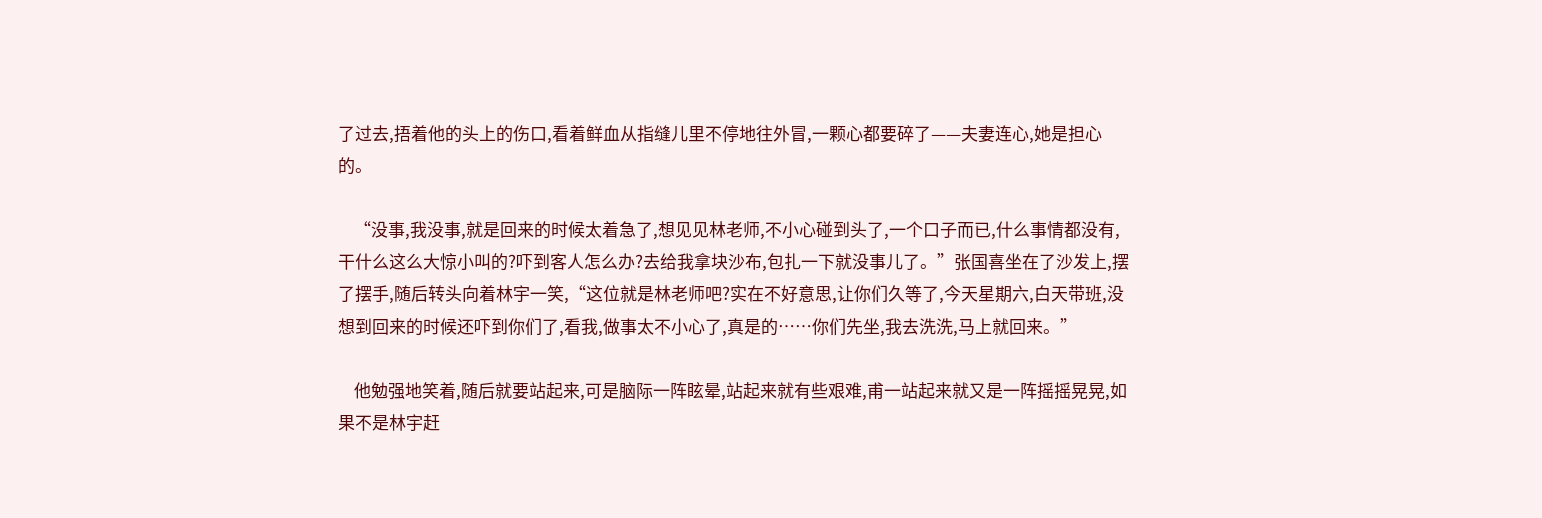了过去,捂着他的头上的伤口,看着鲜血从指缝儿里不停地往外冒,一颗心都要碎了——夫妻连心,她是担心的。

    “没事,我没事,就是回来的时候太着急了,想见见林老师,不小心碰到头了,一个口子而已,什么事情都没有,干什么这么大惊小叫的?吓到客人怎么办?去给我拿块沙布,包扎一下就没事儿了。”张国喜坐在了沙发上,摆了摆手,随后转头向着林宇一笑,“这位就是林老师吧?实在不好意思,让你们久等了,今天星期六,白天带班,没想到回来的时候还吓到你们了,看我,做事太不小心了,真是的……你们先坐,我去洗洗,马上就回来。”

    他勉强地笑着,随后就要站起来,可是脑际一阵眩晕,站起来就有些艰难,甫一站起来就又是一阵摇摇晃晃,如果不是林宇赶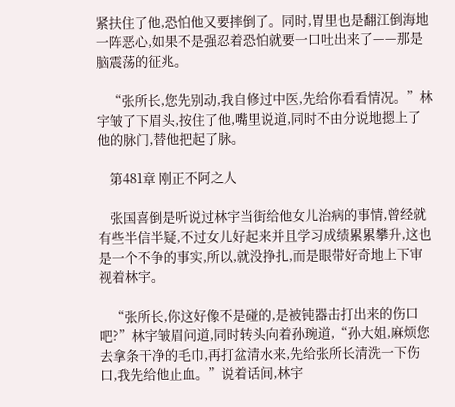紧扶住了他,恐怕他又要摔倒了。同时,胃里也是翻江倒海地一阵恶心,如果不是强忍着恐怕就要一口吐出来了——那是脑震荡的征兆。

    “张所长,您先别动,我自修过中医,先给你看看情况。”林宇皱了下眉头,按住了他,嘴里说道,同时不由分说地摁上了他的脉门,替他把起了脉。

    第481章 刚正不阿之人

    张国喜倒是听说过林宇当街给他女儿治病的事情,曾经就有些半信半疑,不过女儿好起来并且学习成绩累累攀升,这也是一个不争的事实,所以,就没挣扎,而是眼带好奇地上下审视着林宇。

    “张所长,你这好像不是碰的,是被钝器击打出来的伤口吧?”林宇皱眉问道,同时转头向着孙琬道,“孙大姐,麻烦您去拿条干净的毛巾,再打盆清水来,先给张所长清洗一下伤口,我先给他止血。”说着话间,林宇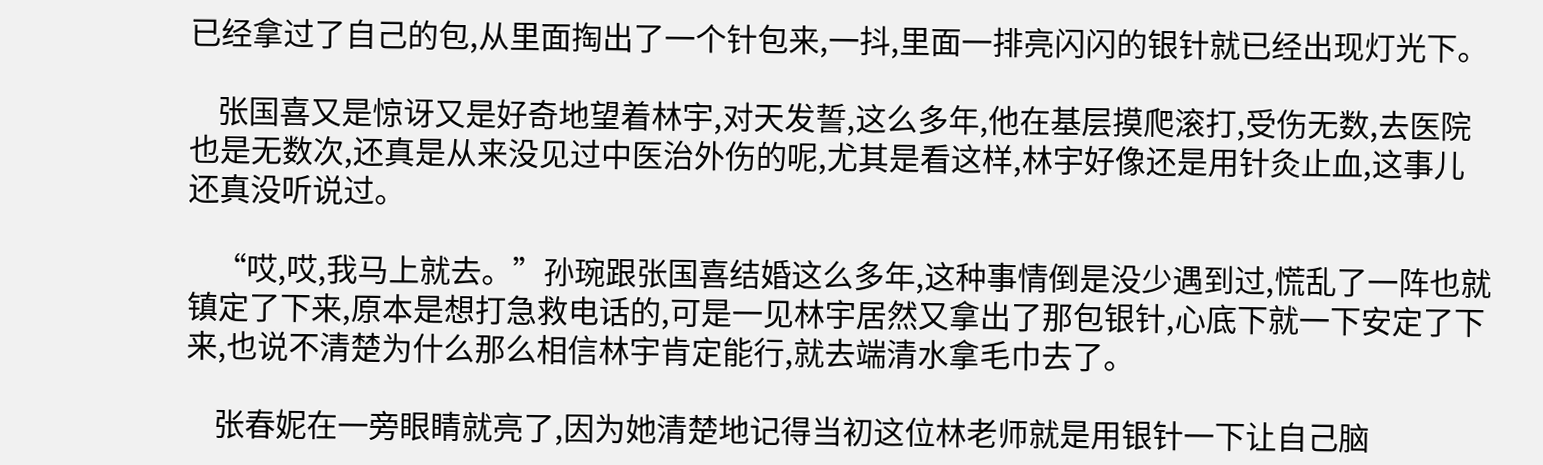已经拿过了自己的包,从里面掏出了一个针包来,一抖,里面一排亮闪闪的银针就已经出现灯光下。

    张国喜又是惊讶又是好奇地望着林宇,对天发誓,这么多年,他在基层摸爬滚打,受伤无数,去医院也是无数次,还真是从来没见过中医治外伤的呢,尤其是看这样,林宇好像还是用针灸止血,这事儿还真没听说过。

    “哎,哎,我马上就去。”孙琬跟张国喜结婚这么多年,这种事情倒是没少遇到过,慌乱了一阵也就镇定了下来,原本是想打急救电话的,可是一见林宇居然又拿出了那包银针,心底下就一下安定了下来,也说不清楚为什么那么相信林宇肯定能行,就去端清水拿毛巾去了。

    张春妮在一旁眼睛就亮了,因为她清楚地记得当初这位林老师就是用银针一下让自己脑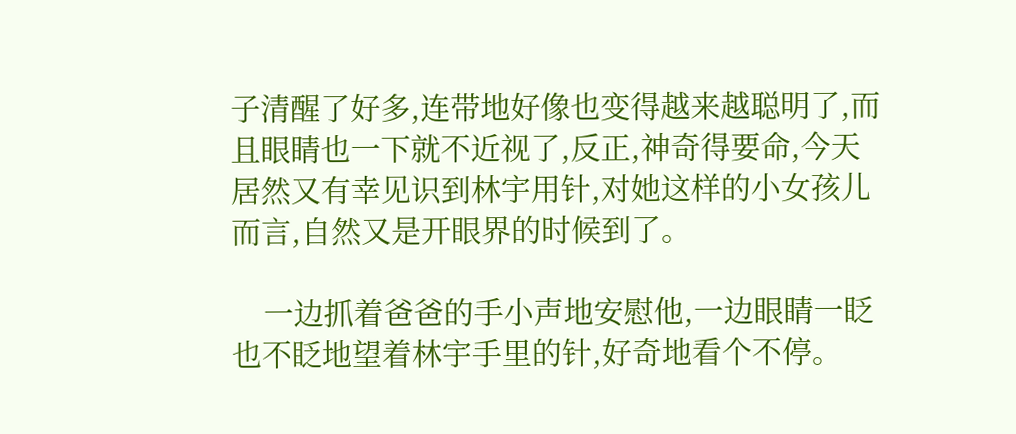子清醒了好多,连带地好像也变得越来越聪明了,而且眼睛也一下就不近视了,反正,神奇得要命,今天居然又有幸见识到林宇用针,对她这样的小女孩儿而言,自然又是开眼界的时候到了。

    一边抓着爸爸的手小声地安慰他,一边眼睛一眨也不眨地望着林宇手里的针,好奇地看个不停。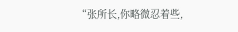“张所长,你略微忍着些,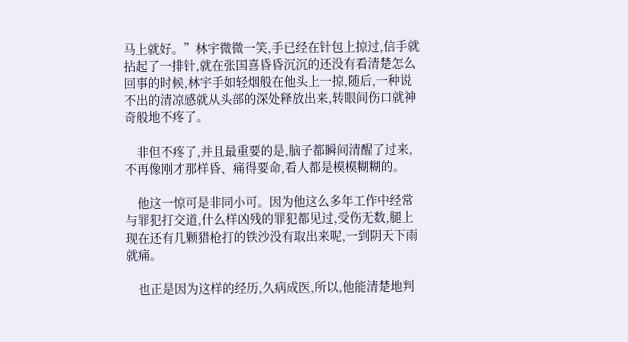马上就好。”林宇微微一笑,手已经在针包上掠过,信手就拈起了一排针,就在张国喜昏昏沉沉的还没有看清楚怎么回事的时候,林宇手如轻烟般在他头上一掠,随后,一种说不出的清凉感就从头部的深处释放出来,转眼间伤口就神奇般地不疼了。

    非但不疼了,并且最重要的是,脑子都瞬间清醒了过来,不再像刚才那样昏、痛得要命,看人都是模模糊糊的。

    他这一惊可是非同小可。因为他这么多年工作中经常与罪犯打交道,什么样凶残的罪犯都见过,受伤无数,腿上现在还有几颗猎枪打的铁沙没有取出来呢,一到阴天下雨就痛。

    也正是因为这样的经历,久病成医,所以,他能清楚地判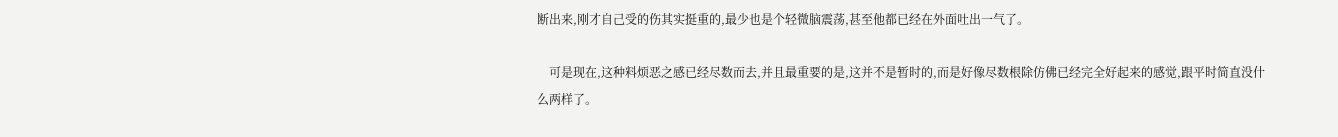断出来,刚才自己受的伤其实挺重的,最少也是个轻微脑震荡,甚至他都已经在外面吐出一气了。

    可是现在,这种料烦恶之感已经尽数而去,并且最重要的是,这并不是暂时的,而是好像尽数根除仿佛已经完全好起来的感觉,跟平时简直没什么两样了。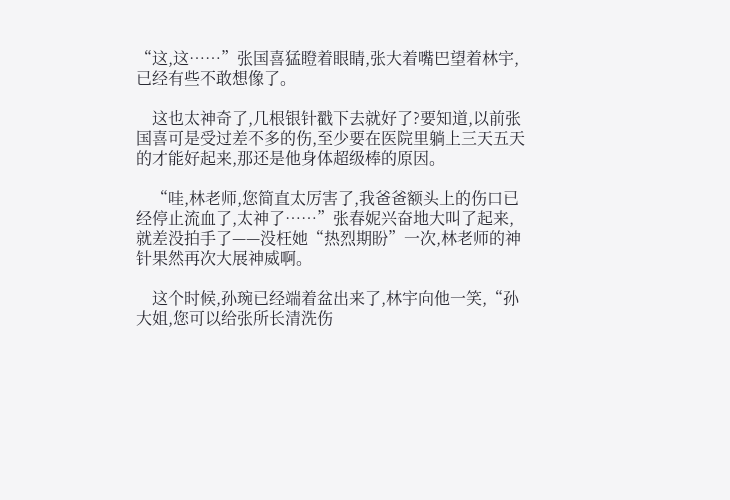“这,这……”张国喜猛瞪着眼睛,张大着嘴巴望着林宇,已经有些不敢想像了。

    这也太神奇了,几根银针戳下去就好了?要知道,以前张国喜可是受过差不多的伤,至少要在医院里躺上三天五天的才能好起来,那还是他身体超级棒的原因。

    “哇,林老师,您简直太厉害了,我爸爸额头上的伤口已经停止流血了,太神了……”张春妮兴奋地大叫了起来,就差没拍手了——没枉她“热烈期盼”一次,林老师的神针果然再次大展神威啊。

    这个时候,孙琬已经端着盆出来了,林宇向他一笑,“孙大姐,您可以给张所长清洗伤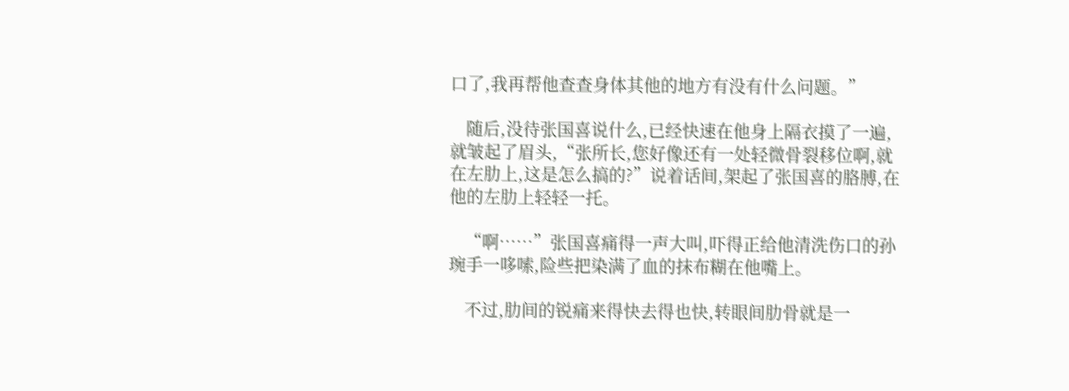口了,我再帮他查查身体其他的地方有没有什么问题。”

    随后,没待张国喜说什么,已经快速在他身上隔衣摸了一遍,就皱起了眉头,“张所长,您好像还有一处轻微骨裂移位啊,就在左肋上,这是怎么搞的?”说着话间,架起了张国喜的胳膊,在他的左肋上轻轻一托。

    “啊……”张国喜痛得一声大叫,吓得正给他清洗伤口的孙琬手一哆嗦,险些把染满了血的抹布糊在他嘴上。

    不过,肋间的锐痛来得快去得也快,转眼间肋骨就是一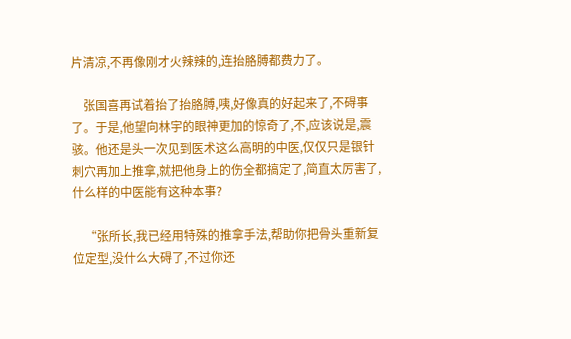片清凉,不再像刚才火辣辣的,连抬胳膊都费力了。

    张国喜再试着抬了抬胳膊,咦,好像真的好起来了,不碍事了。于是,他望向林宇的眼神更加的惊奇了,不,应该说是,震骇。他还是头一次见到医术这么高明的中医,仅仅只是银针刺穴再加上推拿,就把他身上的伤全都搞定了,简直太厉害了,什么样的中医能有这种本事?

    “张所长,我已经用特殊的推拿手法,帮助你把骨头重新复位定型,没什么大碍了,不过你还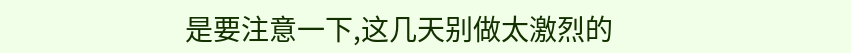是要注意一下,这几天别做太激烈的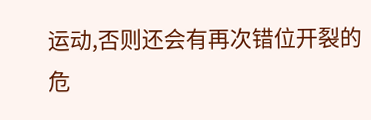运动,否则还会有再次错位开裂的危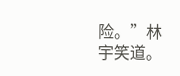险。”林宇笑道。